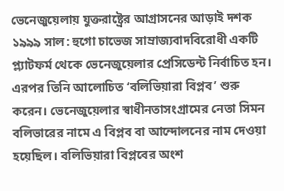ভেনেজুয়েলায় যুক্তরাষ্ট্রের আগ্রাসনের আড়াই দশক
১৯৯৯ সাল: হুগো চাভেজ সাম্রাজ্যবাদবিরোধী একটি প্ল্যাটফর্ম থেকে ভেনেজুয়েলার প্রেসিডেন্ট নির্বাচিত হন। এরপর তিনি আলোচিত ‘বলিভিয়ারা বিপ্লব’ শুরু করেন। ভেনেজুয়েলার স্বাধীনতাসংগ্রামের নেতা সিমন বলিভারের নামে এ বিপ্লব বা আন্দোলনের নাম দেওয়া হয়েছিল। বলিভিয়ারা বিপ্লবের অংশ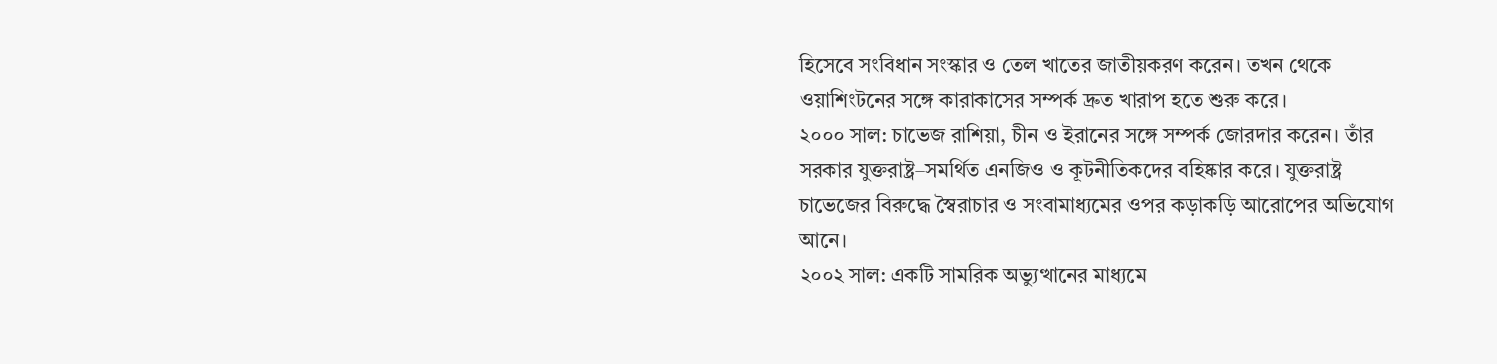হিসেবে সংবিধান সংস্কার ও তেল খাতের জাতীয়করণ করেন। তখন থেকে ওয়াশিংটনের সঙ্গে কারাকাসের সম্পর্ক দ্রুত খারাপ হতে শুরু করে।
২০০০ সাল: চাভেজ রাশিয়া, চীন ও ইরানের সঙ্গে সম্পর্ক জোরদার করেন। তাঁর সরকার যুক্তরাষ্ট্র–সমর্থিত এনজিও ও কূটনীতিকদের বহিষ্কার করে। যুক্তরাষ্ট্র চাভেজের বিরুদ্ধে স্বৈরাচার ও সংবামাধ্যমের ওপর কড়াকড়ি আরোপের অভিযোগ আনে।
২০০২ সাল: একটি সামরিক অভ্যুত্থানের মাধ্যমে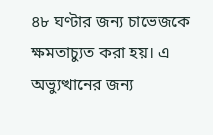৪৮ ঘণ্টার জন্য চাভেজকে ক্ষমতাচ্যুত করা হয়। এ অভ্যুত্থানের জন্য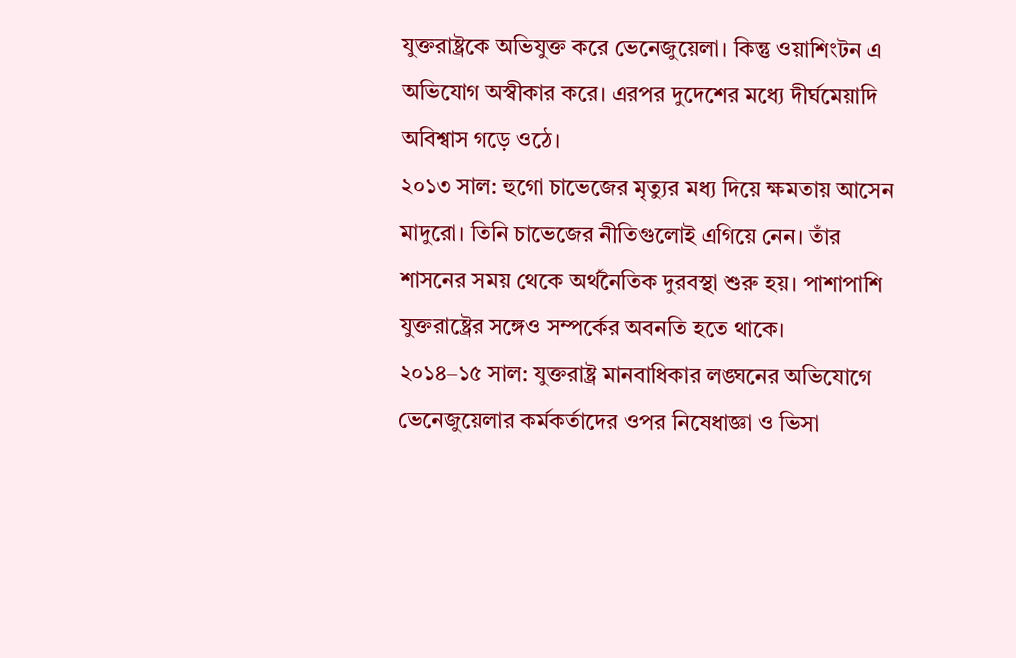যুক্তরাষ্ট্রকে অভিযুক্ত করে ভেনেজুয়েলা। কিন্তু ওয়াশিংটন এ অভিযোগ অস্বীকার করে। এরপর দুদেশের মধ্যে দীর্ঘমেয়াদি অবিশ্বাস গড়ে ওঠে।
২০১৩ সাল: হুগো চাভেজের মৃত্যুর মধ্য দিয়ে ক্ষমতায় আসেন মাদুরো। তিনি চাভেজের নীতিগুলোই এগিয়ে নেন। তাঁর শাসনের সময় থেকে অর্থনৈতিক দুরবস্থা শুরু হয়। পাশাপাশি যুক্তরাষ্ট্রের সঙ্গেও সম্পর্কের অবনতি হতে থাকে।
২০১৪–১৫ সাল: যুক্তরাষ্ট্র মানবাধিকার লঙ্ঘনের অভিযোগে ভেনেজুয়েলার কর্মকর্তাদের ওপর নিষেধাজ্ঞা ও ভিসা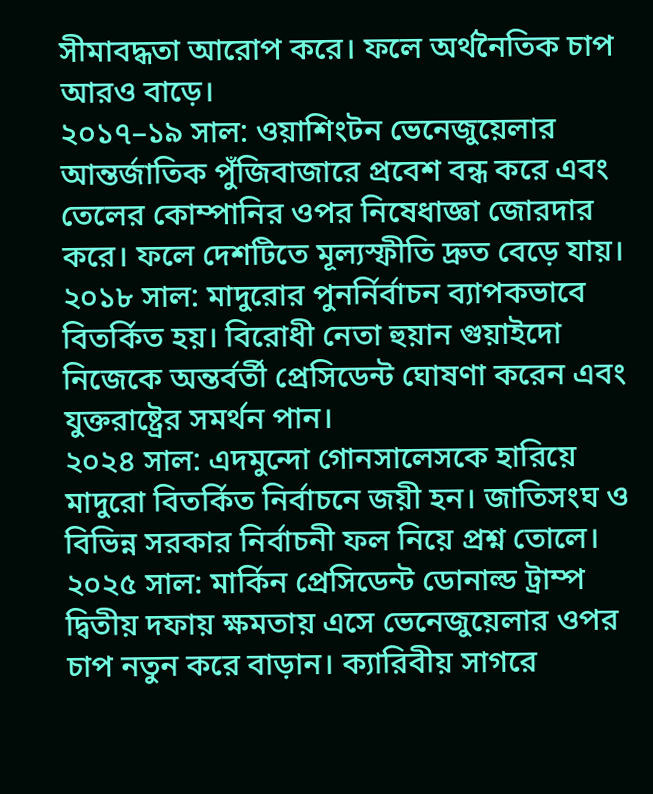সীমাবদ্ধতা আরোপ করে। ফলে অর্থনৈতিক চাপ আরও বাড়ে।
২০১৭–১৯ সাল: ওয়াশিংটন ভেনেজুয়েলার আন্তর্জাতিক পুঁজিবাজারে প্রবেশ বন্ধ করে এবং তেলের কোম্পানির ওপর নিষেধাজ্ঞা জোরদার করে। ফলে দেশটিতে মূল্যস্ফীতি দ্রুত বেড়ে যায়।
২০১৮ সাল: মাদুরোর পুনর্নির্বাচন ব্যাপকভাবে বিতর্কিত হয়। বিরোধী নেতা হুয়ান গুয়াইদো নিজেকে অন্তর্বর্তী প্রেসিডেন্ট ঘোষণা করেন এবং যুক্তরাষ্ট্রের সমর্থন পান।
২০২৪ সাল: এদমুন্দো গোনসালেসকে হারিয়ে মাদুরো বিতর্কিত নির্বাচনে জয়ী হন। জাতিসংঘ ও বিভিন্ন সরকার নির্বাচনী ফল নিয়ে প্রশ্ন তোলে।
২০২৫ সাল: মার্কিন প্রেসিডেন্ট ডোনাল্ড ট্রাম্প দ্বিতীয় দফায় ক্ষমতায় এসে ভেনেজুয়েলার ওপর চাপ নতুন করে বাড়ান। ক্যারিবীয় সাগরে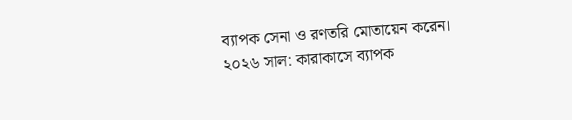ব্যাপক সেনা ও রণতরি মোতায়েন করেন।
২০২৬ সাল: কারাকাসে ব্যাপক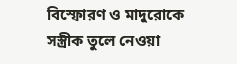বিস্ফোরণ ও মাদুরোকে সস্ত্রীক তুলে নেওয়া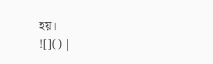হয়।
![]() |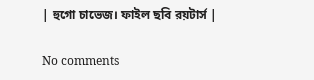| হুগো চাভেজ। ফাইল ছবি রয়টার্স |

No comments